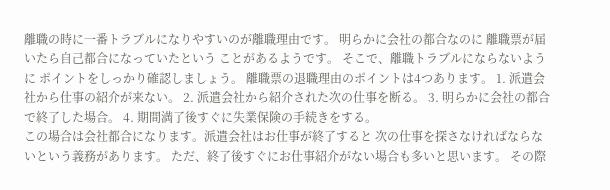離職の時に一番トラブルになりやすいのが離職理由です。 明らかに会社の都合なのに 離職票が届いたら自己都合になっていたという ことがあるようです。 そこで、離職トラブルにならないように ポイントをしっかり確認しましょう。 離職票の退職理由のポイントは4つあります。 1. 派遣会社から仕事の紹介が来ない。 2. 派遣会社から紹介された次の仕事を断る。 3. 明らかに会社の都合で終了した場合。 4. 期間満了後すぐに失業保険の手続きをする。
この場合は会社都合になります。派遣会社はお仕事が終了すると 次の仕事を探さなければならないという義務があります。 ただ、終了後すぐにお仕事紹介がない場合も多いと思います。 その際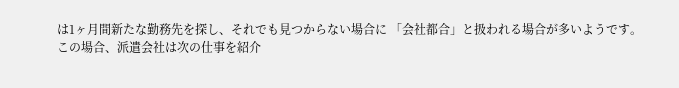は1ヶ月間新たな勤務先を探し、それでも見つからない場合に 「会社都合」と扱われる場合が多いようです。
この場合、派遣会社は次の仕事を紹介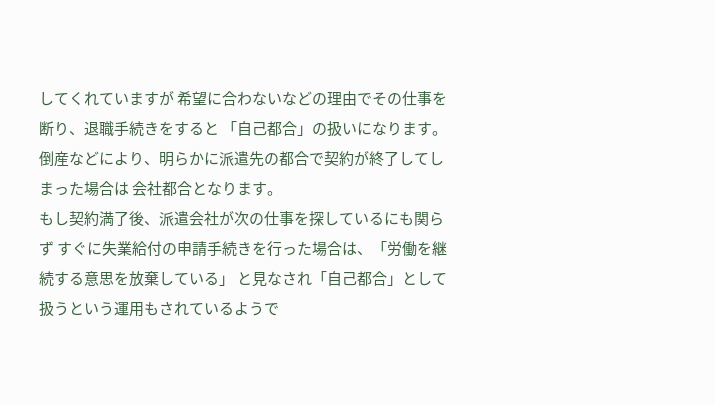してくれていますが 希望に合わないなどの理由でその仕事を断り、退職手続きをすると 「自己都合」の扱いになります。
倒産などにより、明らかに派遣先の都合で契約が終了してしまった場合は 会社都合となります。
もし契約満了後、派遣会社が次の仕事を探しているにも関らず すぐに失業給付の申請手続きを行った場合は、「労働を継続する意思を放棄している」 と見なされ「自己都合」として扱うという運用もされているようで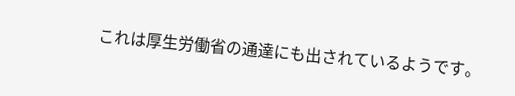これは厚生労働省の通達にも出されているようです。